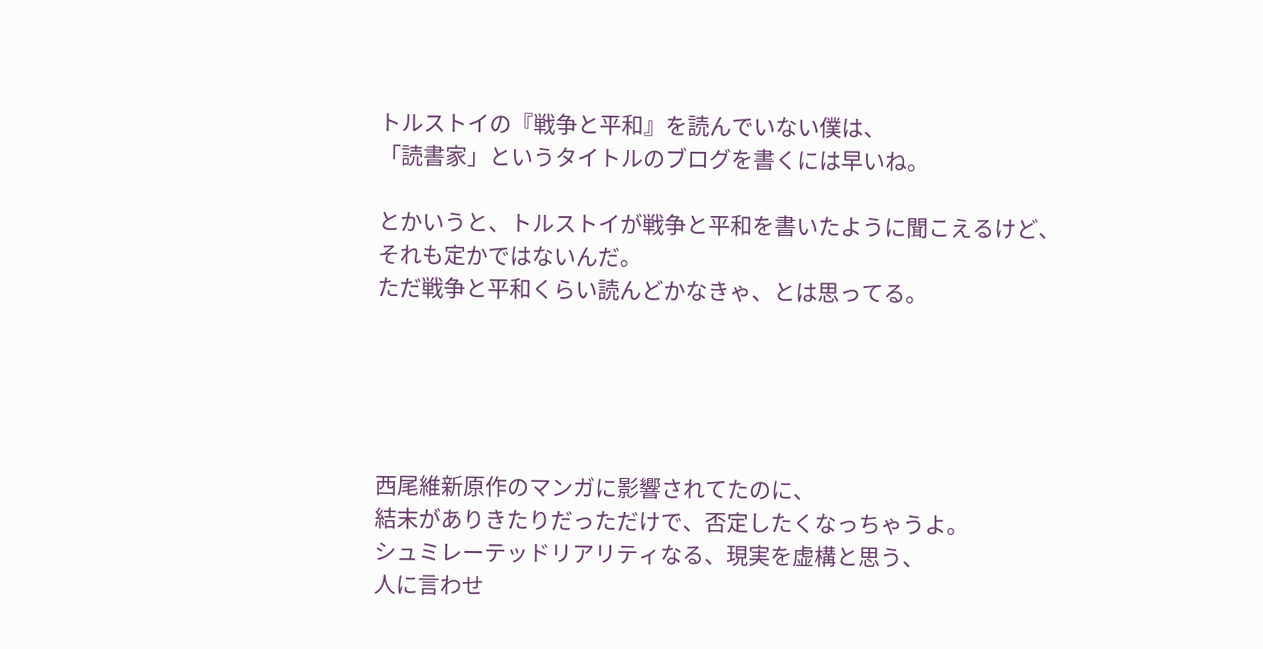トルストイの『戦争と平和』を読んでいない僕は、
「読書家」というタイトルのブログを書くには早いね。

とかいうと、トルストイが戦争と平和を書いたように聞こえるけど、
それも定かではないんだ。
ただ戦争と平和くらい読んどかなきゃ、とは思ってる。





西尾維新原作のマンガに影響されてたのに、
結末がありきたりだっただけで、否定したくなっちゃうよ。
シュミレーテッドリアリティなる、現実を虚構と思う、
人に言わせ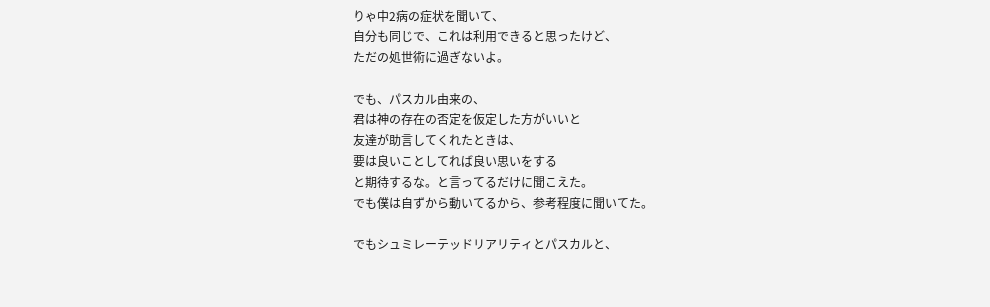りゃ中2病の症状を聞いて、
自分も同じで、これは利用できると思ったけど、
ただの処世術に過ぎないよ。

でも、パスカル由来の、
君は神の存在の否定を仮定した方がいいと
友達が助言してくれたときは、
要は良いことしてれば良い思いをする
と期待するな。と言ってるだけに聞こえた。
でも僕は自ずから動いてるから、参考程度に聞いてた。

でもシュミレーテッドリアリティとパスカルと、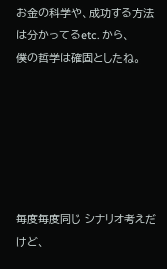お金の科学や、成功する方法は分かってるetc. から、
僕の哲学は確固としたね。






毎度毎度同じ シナリオ考えだけど、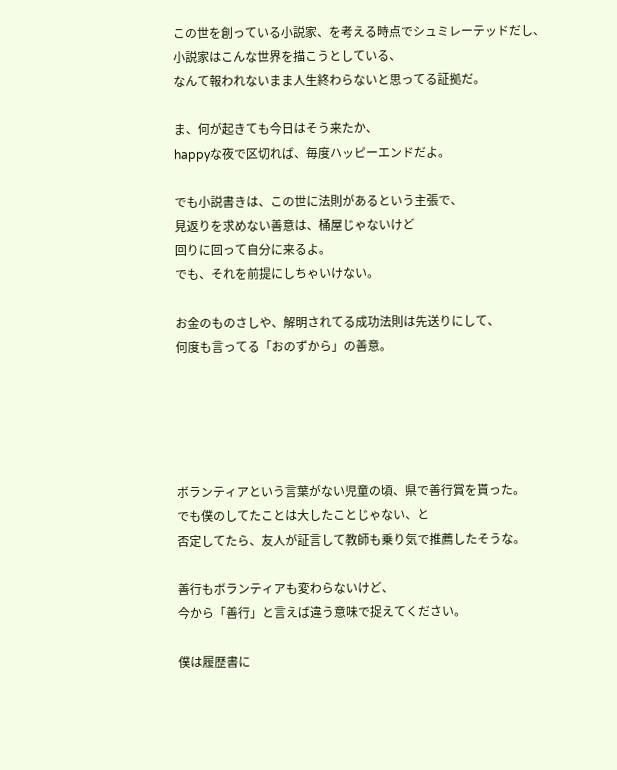この世を創っている小説家、を考える時点でシュミレーテッドだし、
小説家はこんな世界を描こうとしている、
なんて報われないまま人生終わらないと思ってる証拠だ。

ま、何が起きても今日はそう来たか、
happyな夜で区切れば、毎度ハッピーエンドだよ。

でも小説書きは、この世に法則があるという主張で、
見返りを求めない善意は、桶屋じゃないけど
回りに回って自分に来るよ。
でも、それを前提にしちゃいけない。

お金のものさしや、解明されてる成功法則は先送りにして、
何度も言ってる「おのずから」の善意。





ボランティアという言葉がない児童の頃、県で善行賞を貰った。
でも僕のしてたことは大したことじゃない、と
否定してたら、友人が証言して教師も乗り気で推薦したそうな。

善行もボランティアも変わらないけど、
今から「善行」と言えば違う意味で捉えてください。

僕は履歴書に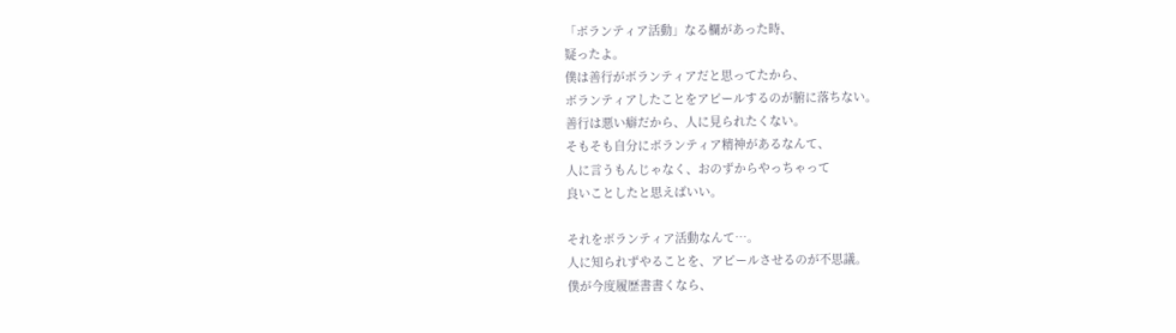「ボランティア活動」なる欄があった時、
疑ったよ。
僕は善行がボランティアだと思ってたから、
ボランティアしたことをアピールするのが腑に落ちない。
善行は悪い癖だから、人に見られたくない。
そもそも自分にボランティア精神があるなんて、
人に言うもんじゃなく、おのずからやっちゃって
良いことしたと思えばいい。

それをボランティア活動なんて…。
人に知られずやることを、アピールさせるのが不思議。
僕が今度履歴書書くなら、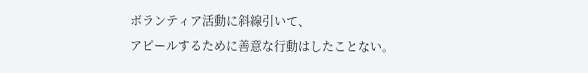ボランティア活動に斜線引いて、
アピールするために善意な行動はしたことない。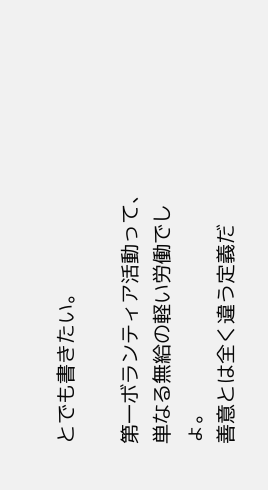とでも書きたい。

第一ボランティア活動って、単なる無給の軽い労働でしょ。
善意とは全く違う定義だ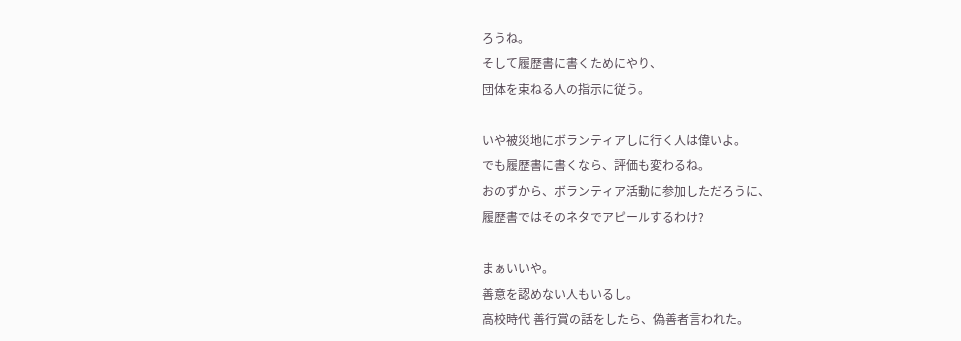ろうね。
そして履歴書に書くためにやり、
団体を束ねる人の指示に従う。

いや被災地にボランティアしに行く人は偉いよ。
でも履歴書に書くなら、評価も変わるね。
おのずから、ボランティア活動に参加しただろうに、
履歴書ではそのネタでアピールするわけ?

まぁいいや。
善意を認めない人もいるし。
高校時代 善行賞の話をしたら、偽善者言われた。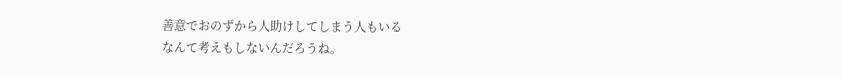善意でおのずから人助けしてしまう人もいる
なんて考えもしないんだろうね。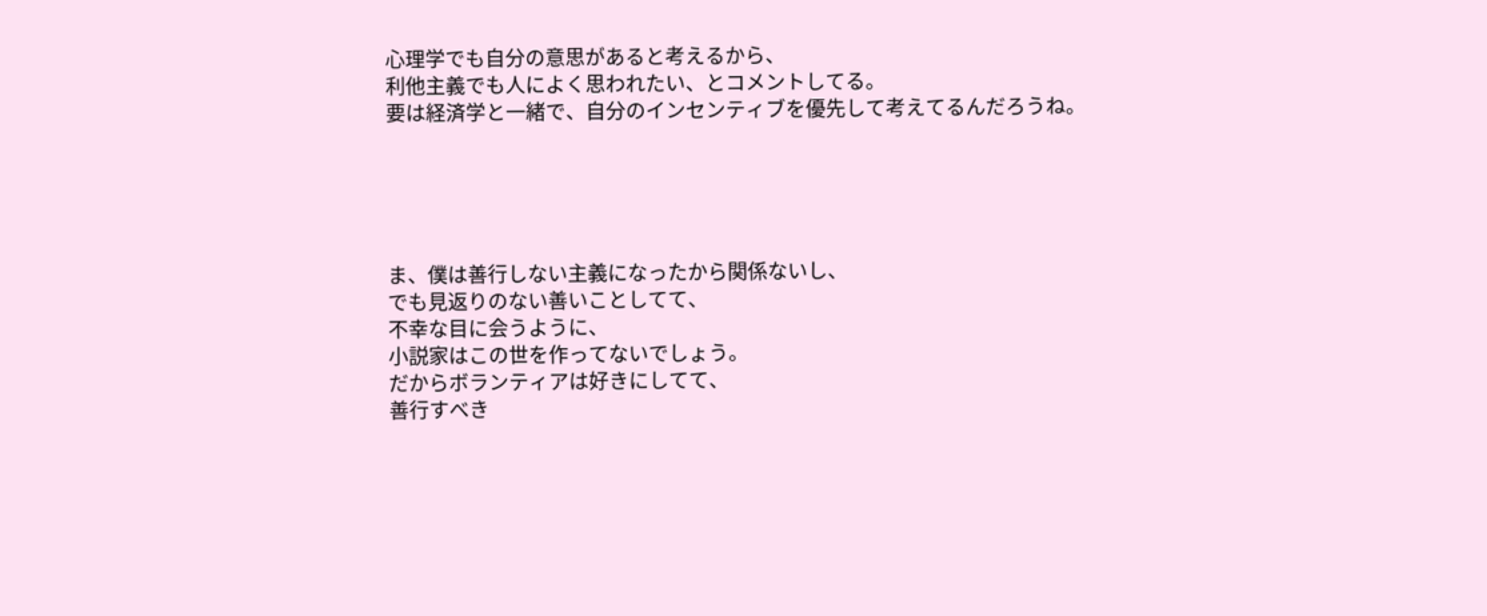心理学でも自分の意思があると考えるから、
利他主義でも人によく思われたい、とコメントしてる。
要は経済学と一緒で、自分のインセンティブを優先して考えてるんだろうね。





ま、僕は善行しない主義になったから関係ないし、
でも見返りのない善いことしてて、
不幸な目に会うように、
小説家はこの世を作ってないでしょう。
だからボランティアは好きにしてて、
善行すべき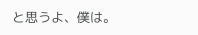と思うよ、僕は。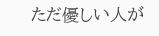ただ優しい人が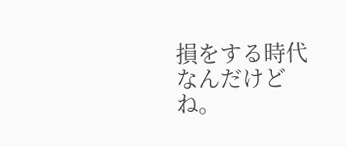損をする時代なんだけどね。